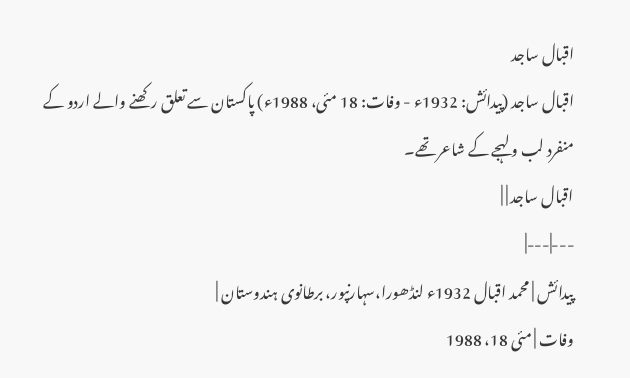اقبال ساجد
اقبال ساجد (پیدائش: 1932ء - وفات: 18 مئی، 1988ء) پاکستان سے تعلق رکھنے والے اردو کے منفرد لب و لہجے کے شاعر تھے۔
اقبال ساجد | |
---|---|
پیدائش | محمد اقبال 1932ء لنڈھورا،سہارنپور، برطانوی ہندوستان |
وفات | مئی 18، 1988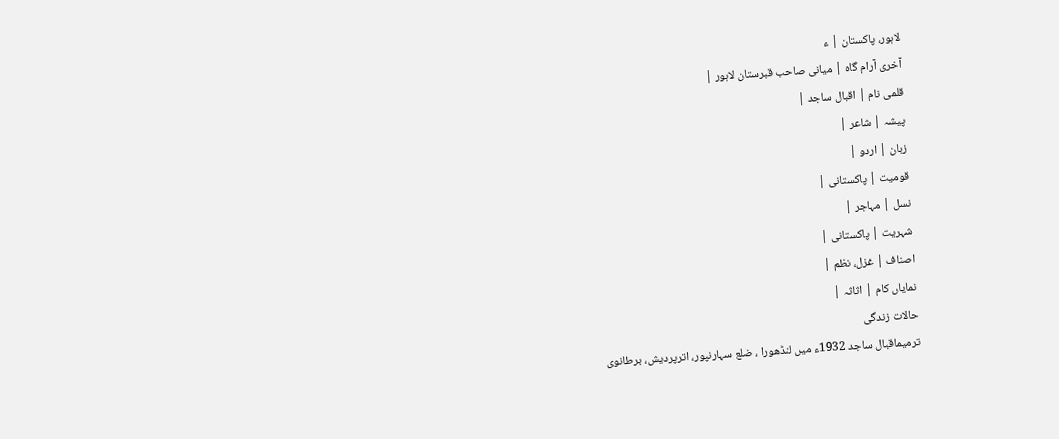لاہور، پاکستان | ء
آخری آرام گاہ | میانی صاحب قبرستان لاہور |
قلمی نام | اقبال ساجد |
پیشہ | شاعر |
زبان | اردو |
قومیت | پاکستانی |
نسل | مہاجر |
شہریت | پاکستانی |
اصناف | غزل، نظم |
نمایاں کام | اثاثہ |
حالات زندگی
ترمیماقبال ساجد 1932ء میں لنڈھورا ، ضلع سہارنپور، اترپردیش، برطانوی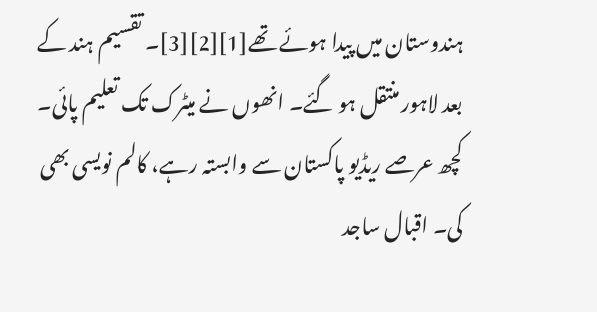ہندوستان میں پیدا ہوئے تھے[1][2][3]۔ تقسیم ہند کے بعد لاہور منتقل ہو گئے۔ انھوں نے میٹرک تک تعلیم پائی۔ کچھ عرصے ریڈیو پاکستان سے وابستہ رہے، کالم نویسی بھی کی۔ اقبال ساجد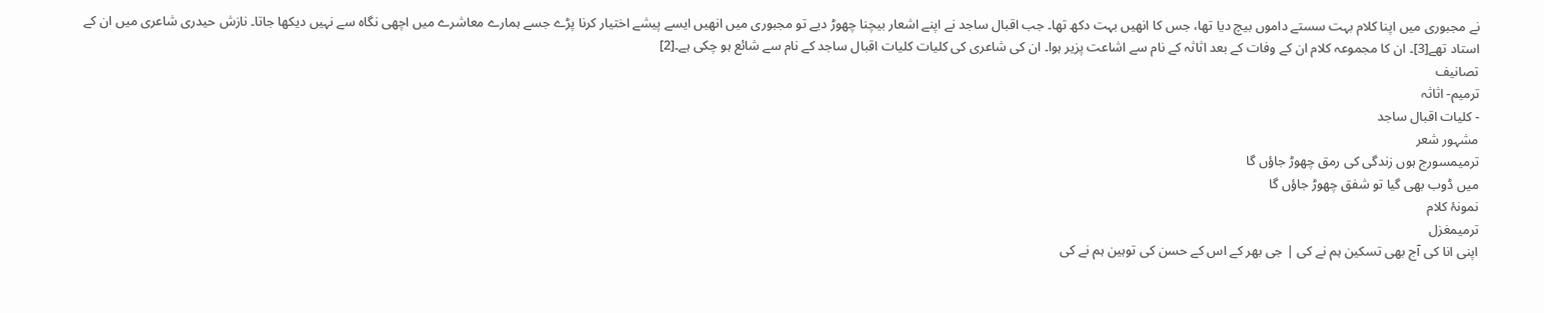نے مجبوری میں اپنا کلام بہت سستے داموں بیچ دیا تھا، جس کا انھیں بہت دکھ تھا۔ جب اقبال ساجد نے اپنے اشعار بیچنا چھوڑ دیے تو مجبوری میں انھیں ایسے پیشے اختیار کرنا پڑے جسے ہمارے معاشرے میں اچھی نگاہ سے نہیں دیکھا جاتا۔ نازش حیدری شاعری میں ان کے استاد تھے[3]۔ ان کا مجموعہ کلام ان کے وفات کے بعد اثاثہ کے نام سے اشاعت پزیر ہوا۔ ان کی شاعری کی کلیات کلیات اقبال ساجد کے نام سے شائع ہو چکی ہے۔[2]
تصانیف
ترمیم- اثاثہ
- کلیات اقبال ساجد
مشہور شعر
ترمیمسورج ہوں زندگی کی رمق چھوڑ جاؤں گا
میں ڈوب بھی گیا تو شفق چھوڑ جاؤں گا
نمونۂ کلام
ترمیمغزل
اپنی انا کی آج بھی تسکین ہم نے کی | جی بھر کے اس کے حسن کی توہین ہم نے کی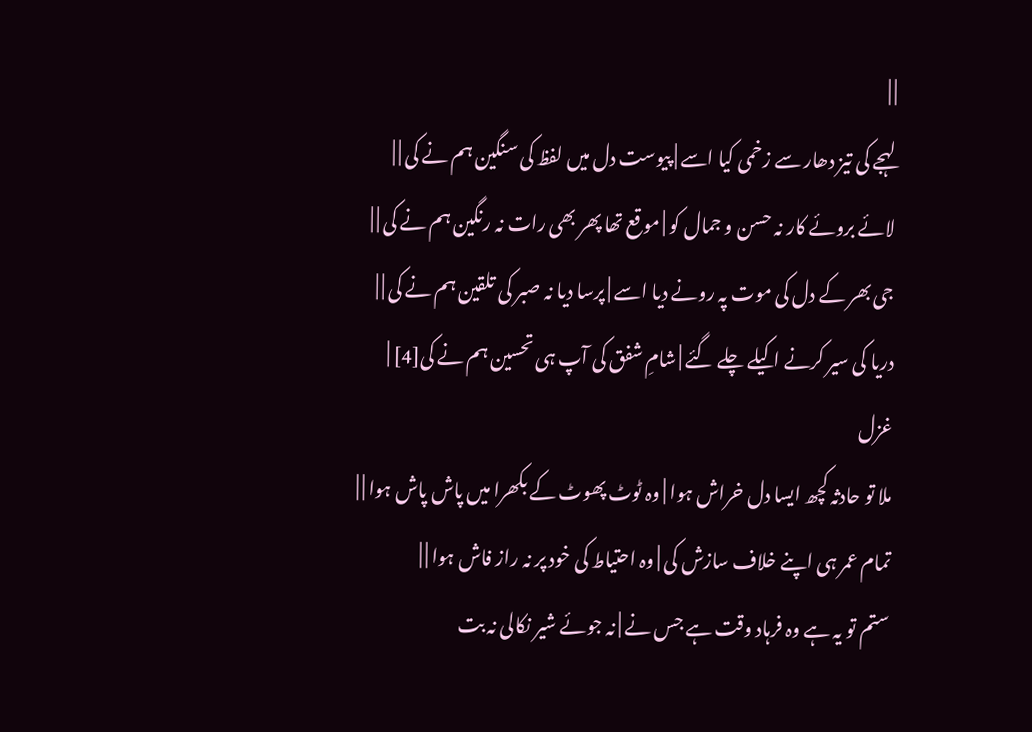| |
لہجے کی تیز دھار سے زخمی کیا اسے | پیوست دل میں لفظ کی سنگین ہم نے کی | |
لائے بروئے کار نہ حسن و جمال کو | موقع تھا پھر بھی رات نہ رنگین ہم نے کی | |
جی بھر کے دل کی موت پہ رونے دیا اسے | پرسا دیا نہ صبر کی تلقین ہم نے کی | |
دریا کی سیر کرنے اکیلے چلے گئے | شامِ شفق کی آپ ہی تحسین ہم نے کی[4] |
غزل
ملا تو حادثہ کچھ ایسا دل خراش ہوا | وہ ٹوٹ پھوٹ کے بکھرا میں پاش پاش ہوا | |
تمام عمر ہی اپنے خلاف سازش کی | وہ احتیاط کی خود پر نہ راز فاش ہوا | |
ستم تو یہ ہے وہ فرہاد وقت ہے جس نے | نہ جوئے شیر نکالی نہ بت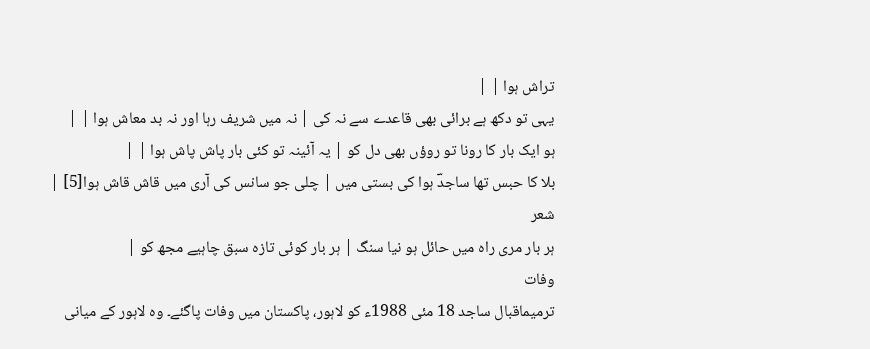تراش ہوا | |
یہی تو دکھ ہے برائی بھی قاعدے سے نہ کی | نہ میں شریف رہا اور نہ بد معاش ہوا | |
ہو ایک بار کا رونا تو روؤں بھی دل کو | یہ آئینہ تو کئی بار پاش پاش ہوا | |
بلا کا حبس تھا ساجدؔ ہوا کی بستی میں | چلی جو سانس کی آری میں قاش قاش ہوا[5] |
شعر
ہر بار مری راہ میں حائل ہو نیا سنگ | ہر بار کوئی تازہ سبق چاہیے مجھ کو |
وفات
ترمیماقبال ساجد 18 مئی 1988ء کو لاہور، پاکستان میں وفات پاگئے۔ وہ لاہور کے میانی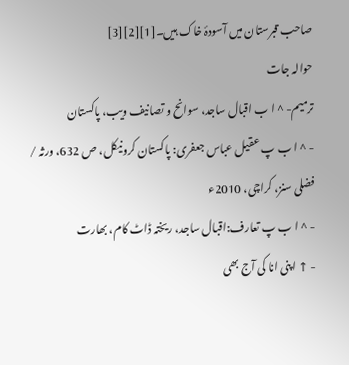صاحب قبرستان میں آسودۂ خاک ہیں۔[1][2][3]
حوالہ جات
ترمیم- ^ ا ب اقبال ساجد، سوانح و تصانیف ویب، پاکستان
- ^ ا ب پ عقیل عباس جعفری: پاکستان کرونیکل، ص 632، ورثہ / فضلی سنز، کراچی، 2010ء
- ^ ا ب پ تعارف:اقبال ساجد، ریختہ ڈاٹ کام، بھارت
- ↑ اپنی انا کی آج بھی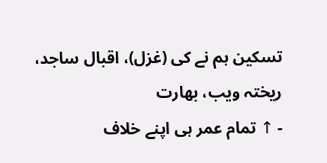تسکین ہم نے کی (غزل)، اقبال ساجد، ریختہ ویب، بھارت
- ↑ تمام عمر ہی اپنے خلاف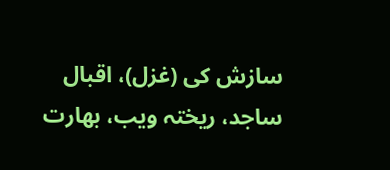سازش کی (غزل)، اقبال ساجد، ریختہ ویب، بھارت